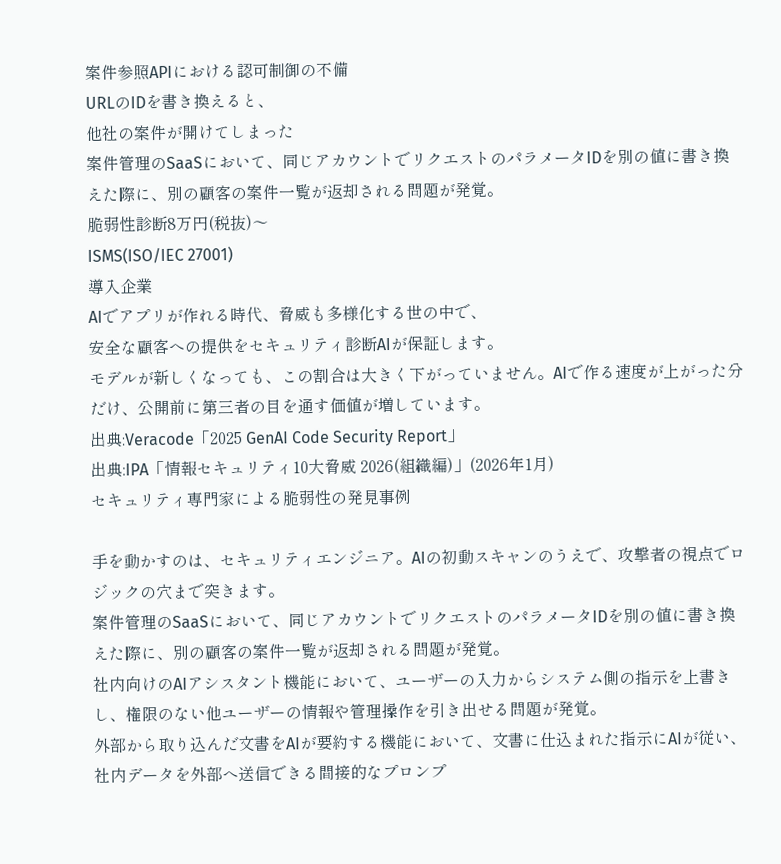案件参照APIにおける認可制御の不備
URLのIDを書き換えると、
他社の案件が開けてしまった
案件管理のSaaSにおいて、同じアカウントでリクエストのパラメータIDを別の値に書き換えた際に、別の顧客の案件一覧が返却される問題が発覚。
脆弱性診断8万円(税抜)〜
ISMS(ISO/IEC 27001)
導入企業
AIでアプリが作れる時代、脅威も多様化する世の中で、
安全な顧客への提供をセキュリティ診断AIが保証します。
モデルが新しくなっても、この割合は大きく下がっていません。AIで作る速度が上がった分だけ、公開前に第三者の目を通す価値が増しています。
出典:Veracode「2025 GenAI Code Security Report」
出典:IPA「情報セキュリティ10大脅威 2026(組織編)」(2026年1月)
セキュリティ専門家による脆弱性の発見事例

手を動かすのは、セキュリティエンジニア。AIの初動スキャンのうえで、攻撃者の視点でロジックの穴まで突きます。
案件管理のSaaSにおいて、同じアカウントでリクエストのパラメータIDを別の値に書き換えた際に、別の顧客の案件一覧が返却される問題が発覚。
社内向けのAIアシスタント機能において、ユーザーの入力からシステム側の指示を上書きし、権限のない他ユーザーの情報や管理操作を引き出せる問題が発覚。
外部から取り込んだ文書をAIが要約する機能において、文書に仕込まれた指示にAIが従い、社内データを外部へ送信できる間接的なプロンプ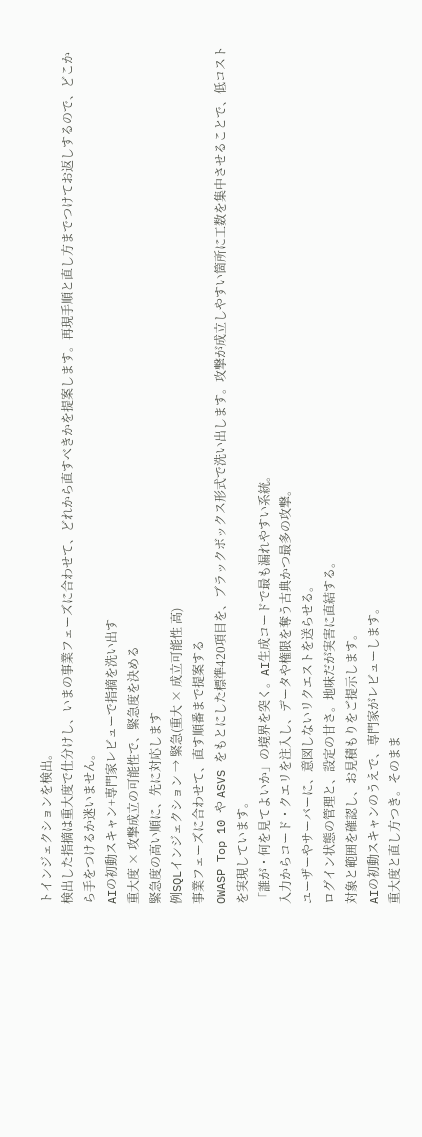トインジェクションを検出。
検出した指摘は重大度で仕分けし、いまの事業フェーズに合わせて、どれから直すべきかを提案します。再現手順と直し方までつけてお返しするので、どこから手をつけるか迷いません。
AIの初動スキャン+専門家レビューで指摘を洗い出す
重大度 × 攻撃成立の可能性で、緊急度を決める
緊急度の高い順に、先に対応します
例SQLインジェクション → 緊急(重大 × 成立可能性 高)
事業フェーズに合わせて、直す順番まで提案する
OWASP Top 10 や ASVS をもとにした標準420項目を、ブラックボックス形式で洗い出します。攻撃が成立しやすい箇所に工数を集中させることで、低コストを実現しています。
「誰が・何を見てよいか」の境界を突く。AI生成コードで最も漏れやすい系統。
入力からコード・クエリを注入し、データや権限を奪う古典かつ最多の攻撃。
ユーザーやサーバーに、意図しないリクエストを送らせる。
ログイン状態の管理と、設定の甘さ。地味だが実害に直結する。
対象と範囲を確認し、お見積もりをご提示します。
AIの初動スキャンのうえで、専門家がレビューします。
重大度と直し方つき。そのまま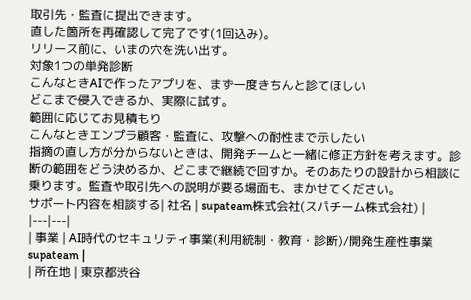取引先・監査に提出できます。
直した箇所を再確認して完了です(1回込み)。
リリース前に、いまの穴を洗い出す。
対象1つの単発診断
こんなときAIで作ったアプリを、まず一度きちんと診てほしい
どこまで侵入できるか、実際に試す。
範囲に応じてお見積もり
こんなときエンプラ顧客・監査に、攻撃への耐性まで示したい
指摘の直し方が分からないときは、開発チームと一緒に修正方針を考えます。診断の範囲をどう決めるか、どこまで継続で回すか。そのあたりの設計から相談に乗ります。監査や取引先への説明が要る場面も、まかせてください。
サポート内容を相談する| 社名 | supateam株式会社(スパチーム株式会社) |
|---|---|
| 事業 | AI時代のセキュリティ事業(利用統制・教育・診断)/開発生産性事業 supateam |
| 所在地 | 東京都渋谷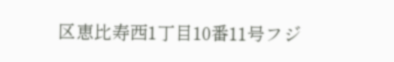区恵比寿西1丁目10番11号フジ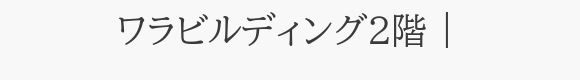ワラビルディング2階 |